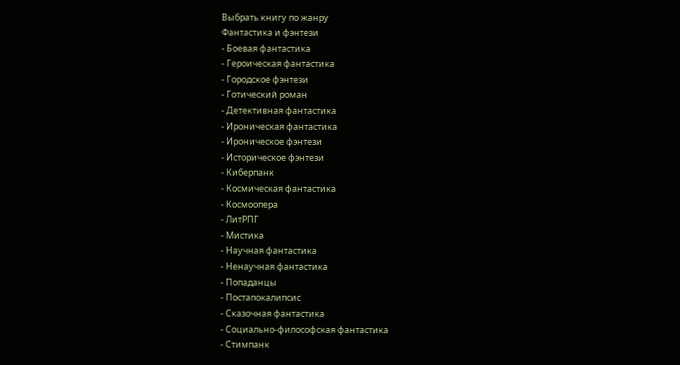Выбрать книгу по жанру
Фантастика и фэнтези
- Боевая фантастика
- Героическая фантастика
- Городское фэнтези
- Готический роман
- Детективная фантастика
- Ироническая фантастика
- Ироническое фэнтези
- Историческое фэнтези
- Киберпанк
- Космическая фантастика
- Космоопера
- ЛитРПГ
- Мистика
- Научная фантастика
- Ненаучная фантастика
- Попаданцы
- Постапокалипсис
- Сказочная фантастика
- Социально-философская фантастика
- Стимпанк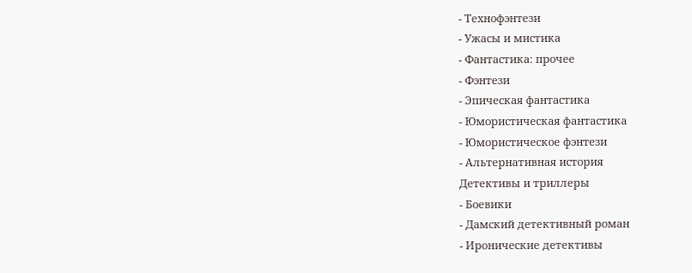- Технофэнтези
- Ужасы и мистика
- Фантастика: прочее
- Фэнтези
- Эпическая фантастика
- Юмористическая фантастика
- Юмористическое фэнтези
- Альтернативная история
Детективы и триллеры
- Боевики
- Дамский детективный роман
- Иронические детективы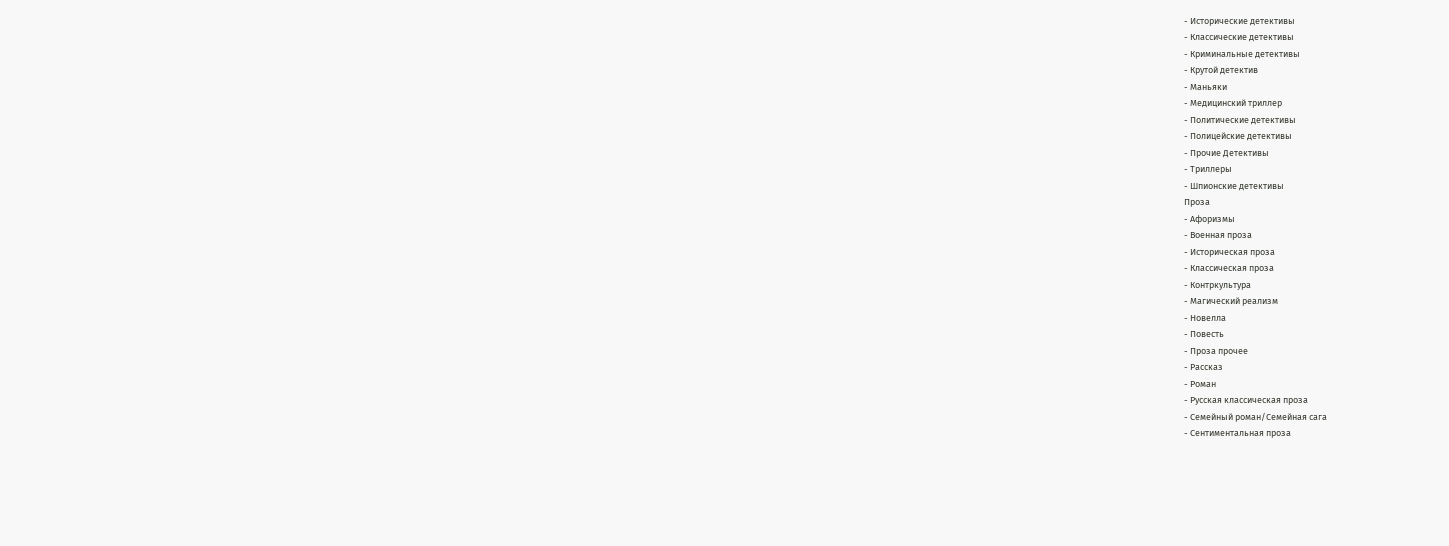- Исторические детективы
- Классические детективы
- Криминальные детективы
- Крутой детектив
- Маньяки
- Медицинский триллер
- Политические детективы
- Полицейские детективы
- Прочие Детективы
- Триллеры
- Шпионские детективы
Проза
- Афоризмы
- Военная проза
- Историческая проза
- Классическая проза
- Контркультура
- Магический реализм
- Новелла
- Повесть
- Проза прочее
- Рассказ
- Роман
- Русская классическая проза
- Семейный роман/Семейная сага
- Сентиментальная проза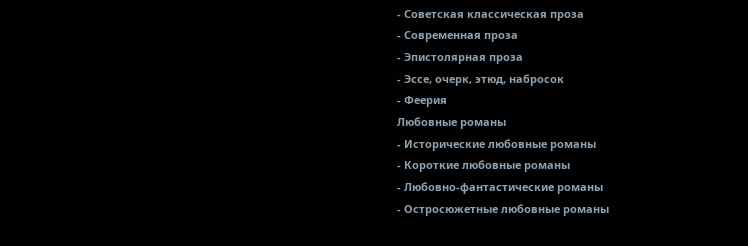- Советская классическая проза
- Современная проза
- Эпистолярная проза
- Эссе, очерк, этюд, набросок
- Феерия
Любовные романы
- Исторические любовные романы
- Короткие любовные романы
- Любовно-фантастические романы
- Остросюжетные любовные романы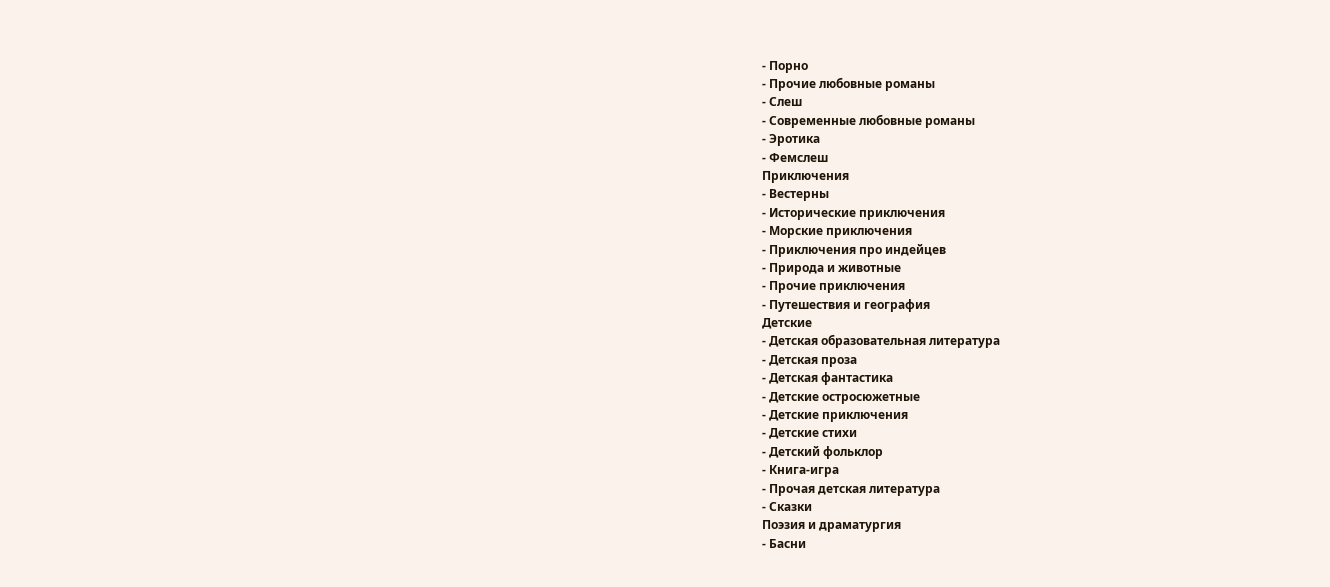- Порно
- Прочие любовные романы
- Слеш
- Современные любовные романы
- Эротика
- Фемслеш
Приключения
- Вестерны
- Исторические приключения
- Морские приключения
- Приключения про индейцев
- Природа и животные
- Прочие приключения
- Путешествия и география
Детские
- Детская образовательная литература
- Детская проза
- Детская фантастика
- Детские остросюжетные
- Детские приключения
- Детские стихи
- Детский фольклор
- Книга-игра
- Прочая детская литература
- Сказки
Поэзия и драматургия
- Басни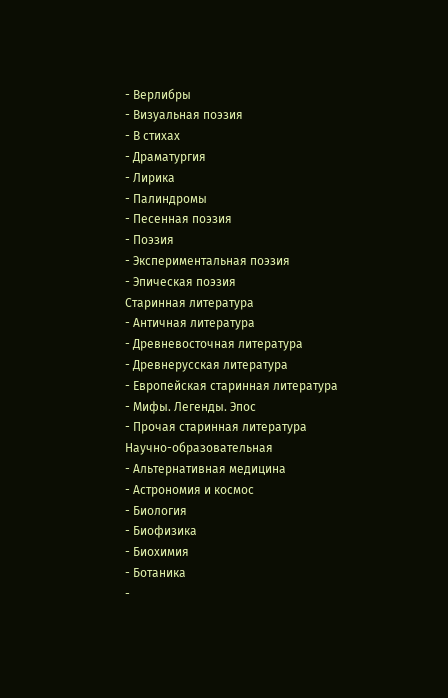- Верлибры
- Визуальная поэзия
- В стихах
- Драматургия
- Лирика
- Палиндромы
- Песенная поэзия
- Поэзия
- Экспериментальная поэзия
- Эпическая поэзия
Старинная литература
- Античная литература
- Древневосточная литература
- Древнерусская литература
- Европейская старинная литература
- Мифы. Легенды. Эпос
- Прочая старинная литература
Научно-образовательная
- Альтернативная медицина
- Астрономия и космос
- Биология
- Биофизика
- Биохимия
- Ботаника
-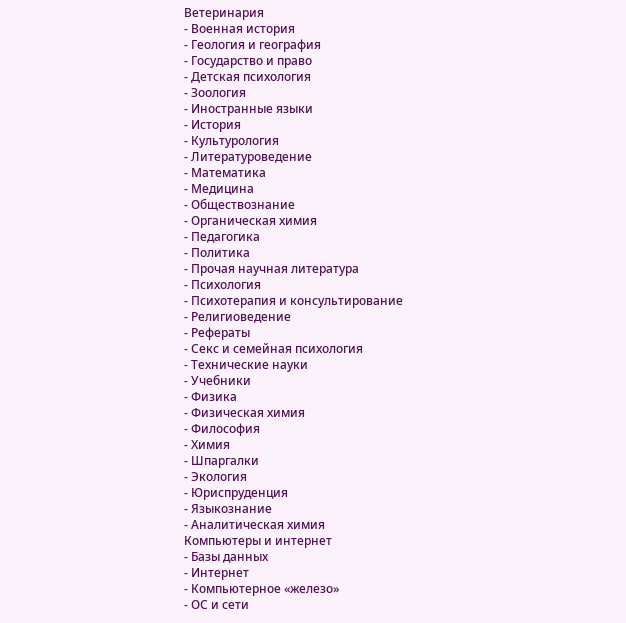Ветеринария
- Военная история
- Геология и география
- Государство и право
- Детская психология
- Зоология
- Иностранные языки
- История
- Культурология
- Литературоведение
- Математика
- Медицина
- Обществознание
- Органическая химия
- Педагогика
- Политика
- Прочая научная литература
- Психология
- Психотерапия и консультирование
- Религиоведение
- Рефераты
- Секс и семейная психология
- Технические науки
- Учебники
- Физика
- Физическая химия
- Философия
- Химия
- Шпаргалки
- Экология
- Юриспруденция
- Языкознание
- Аналитическая химия
Компьютеры и интернет
- Базы данных
- Интернет
- Компьютерное «железо»
- ОС и сети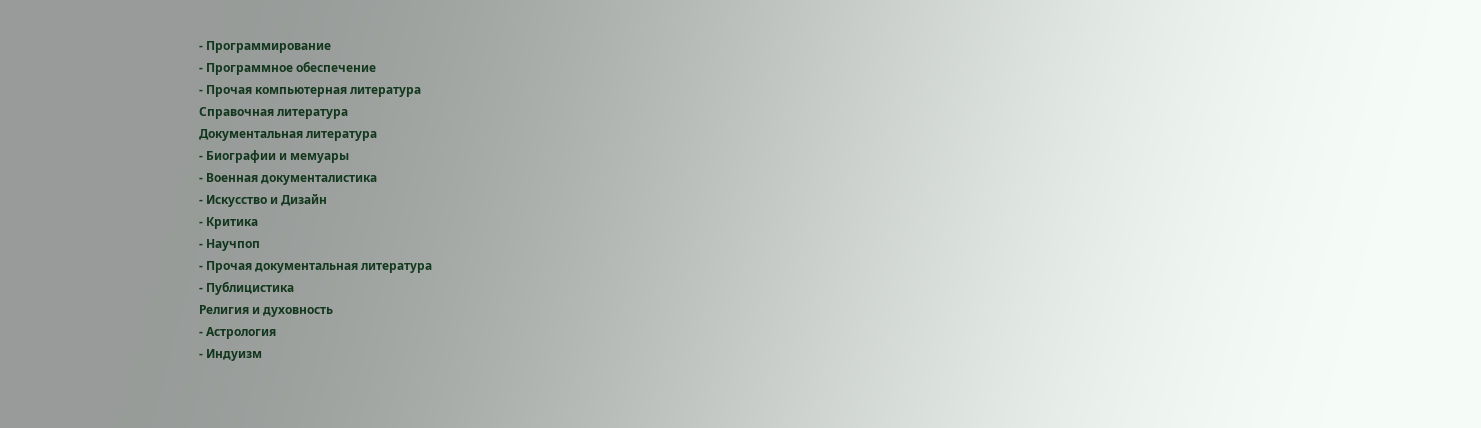- Программирование
- Программное обеспечение
- Прочая компьютерная литература
Справочная литература
Документальная литература
- Биографии и мемуары
- Военная документалистика
- Искусство и Дизайн
- Критика
- Научпоп
- Прочая документальная литература
- Публицистика
Религия и духовность
- Астрология
- Индуизм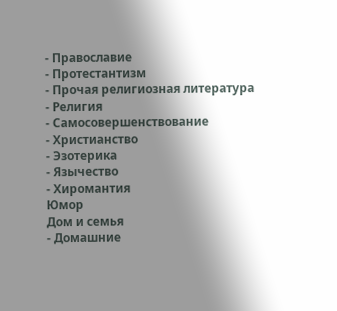- Православие
- Протестантизм
- Прочая религиозная литература
- Религия
- Самосовершенствование
- Христианство
- Эзотерика
- Язычество
- Хиромантия
Юмор
Дом и семья
- Домашние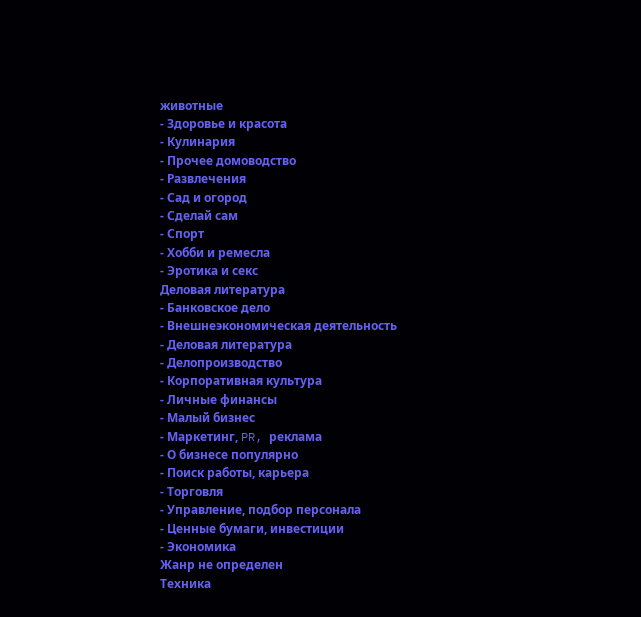животные
- Здоровье и красота
- Кулинария
- Прочее домоводство
- Развлечения
- Сад и огород
- Сделай сам
- Спорт
- Хобби и ремесла
- Эротика и секс
Деловая литература
- Банковское дело
- Внешнеэкономическая деятельность
- Деловая литература
- Делопроизводство
- Корпоративная культура
- Личные финансы
- Малый бизнес
- Маркетинг, PR, реклама
- О бизнесе популярно
- Поиск работы, карьера
- Торговля
- Управление, подбор персонала
- Ценные бумаги, инвестиции
- Экономика
Жанр не определен
Техника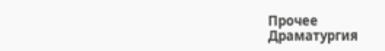Прочее
Драматургия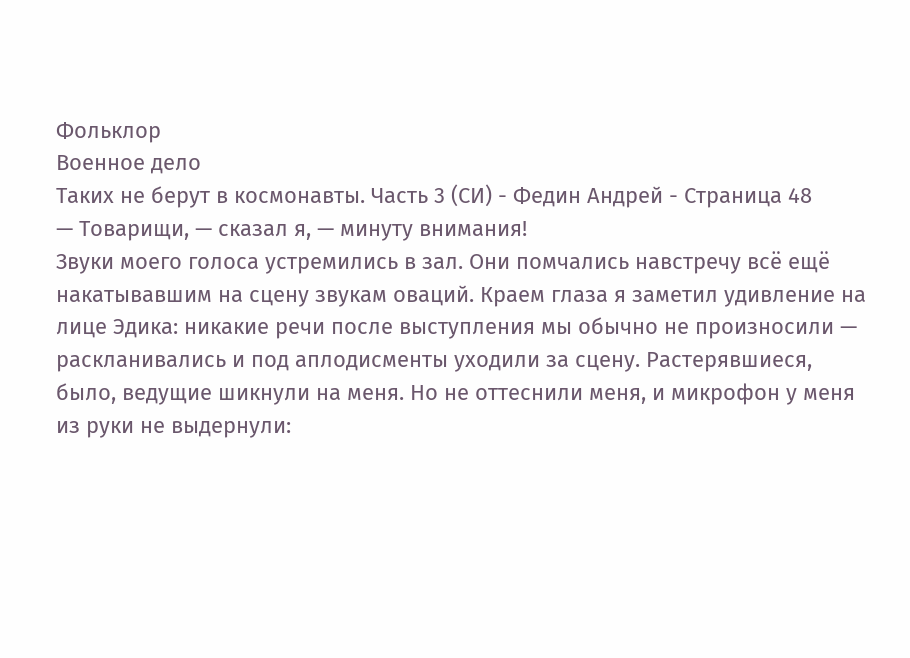Фольклор
Военное дело
Таких не берут в космонавты. Часть 3 (СИ) - Федин Андрей - Страница 48
— Товарищи, — сказал я, — минуту внимания!
Звуки моего голоса устремились в зал. Они помчались навстречу всё ещё накатывавшим на сцену звукам оваций. Краем глаза я заметил удивление на лице Эдика: никакие речи после выступления мы обычно не произносили — раскланивались и под аплодисменты уходили за сцену. Растерявшиеся, было, ведущие шикнули на меня. Но не оттеснили меня, и микрофон у меня из руки не выдернули: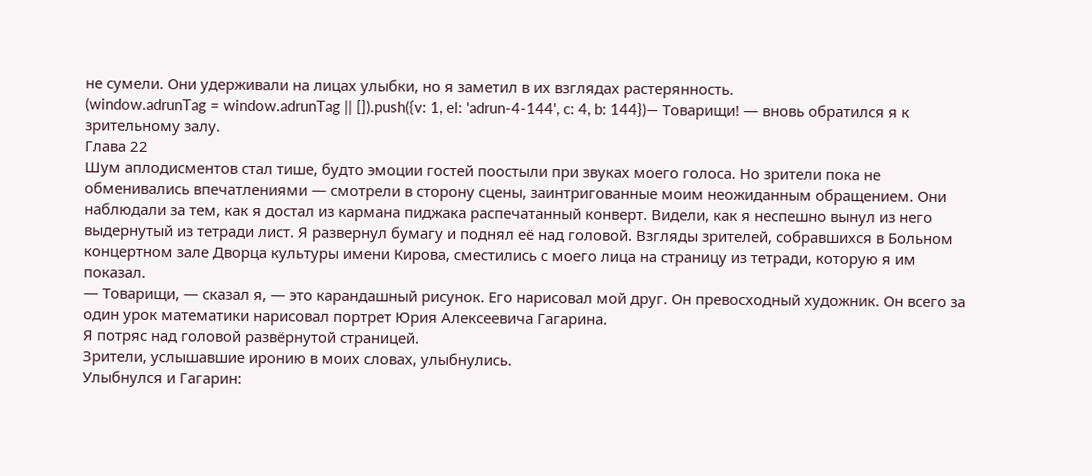не сумели. Они удерживали на лицах улыбки, но я заметил в их взглядах растерянность.
(window.adrunTag = window.adrunTag || []).push({v: 1, el: 'adrun-4-144', c: 4, b: 144})— Товарищи! — вновь обратился я к зрительному залу.
Глава 22
Шум аплодисментов стал тише, будто эмоции гостей поостыли при звуках моего голоса. Но зрители пока не обменивались впечатлениями — смотрели в сторону сцены, заинтригованные моим неожиданным обращением. Они наблюдали за тем, как я достал из кармана пиджака распечатанный конверт. Видели, как я неспешно вынул из него выдернутый из тетради лист. Я развернул бумагу и поднял её над головой. Взгляды зрителей, собравшихся в Больном концертном зале Дворца культуры имени Кирова, сместились с моего лица на страницу из тетради, которую я им показал.
— Товарищи, — сказал я, — это карандашный рисунок. Его нарисовал мой друг. Он превосходный художник. Он всего за один урок математики нарисовал портрет Юрия Алексеевича Гагарина.
Я потряс над головой развёрнутой страницей.
Зрители, услышавшие иронию в моих словах, улыбнулись.
Улыбнулся и Гагарин: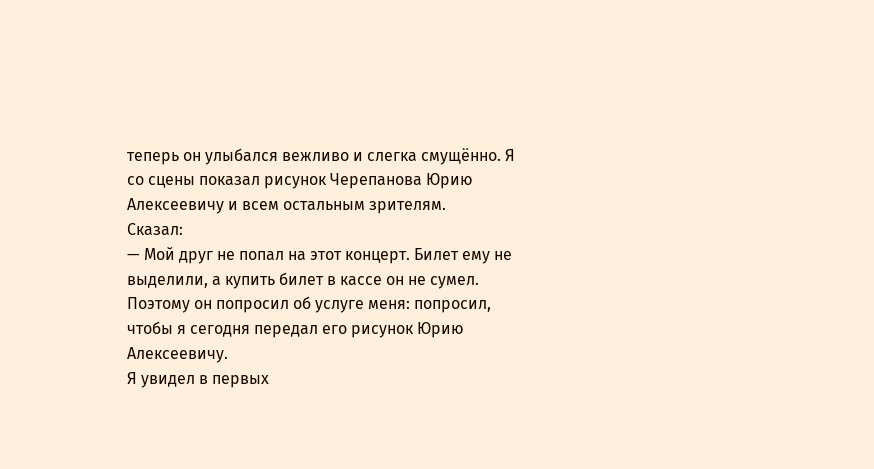теперь он улыбался вежливо и слегка смущённо. Я со сцены показал рисунок Черепанова Юрию Алексеевичу и всем остальным зрителям.
Сказал:
— Мой друг не попал на этот концерт. Билет ему не выделили, а купить билет в кассе он не сумел. Поэтому он попросил об услуге меня: попросил, чтобы я сегодня передал его рисунок Юрию Алексеевичу.
Я увидел в первых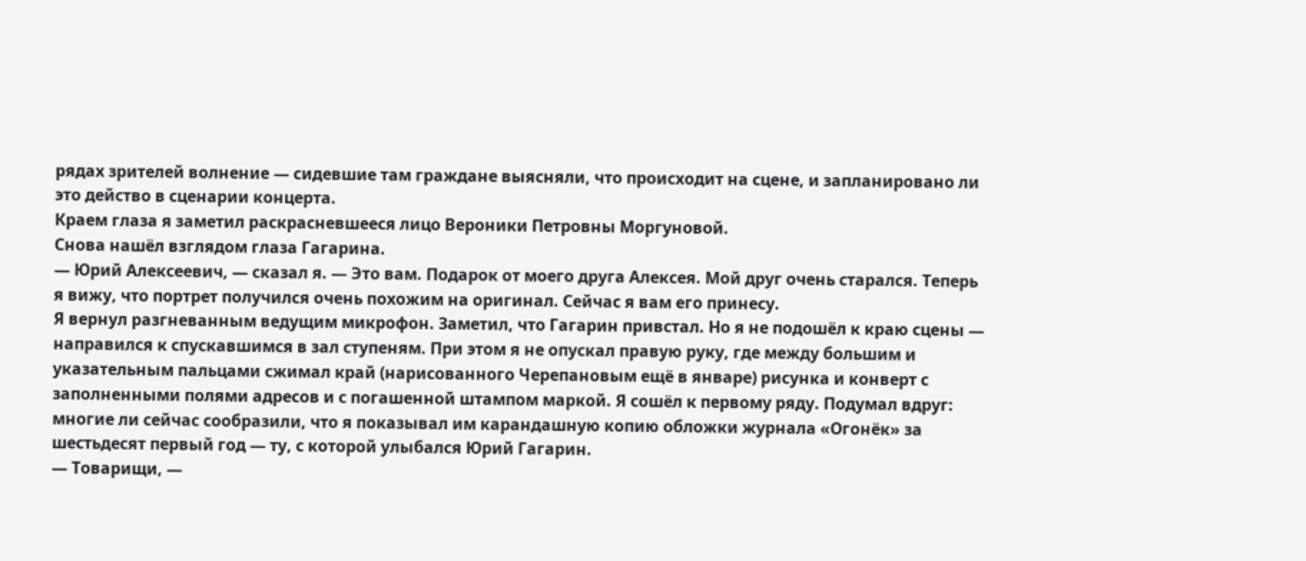рядах зрителей волнение — сидевшие там граждане выясняли, что происходит на сцене, и запланировано ли это действо в сценарии концерта.
Краем глаза я заметил раскрасневшееся лицо Вероники Петровны Моргуновой.
Снова нашёл взглядом глаза Гагарина.
— Юрий Алексеевич, — сказал я. — Это вам. Подарок от моего друга Алексея. Мой друг очень старался. Теперь я вижу, что портрет получился очень похожим на оригинал. Сейчас я вам его принесу.
Я вернул разгневанным ведущим микрофон. Заметил, что Гагарин привстал. Но я не подошёл к краю сцены — направился к спускавшимся в зал ступеням. При этом я не опускал правую руку, где между большим и указательным пальцами сжимал край (нарисованного Черепановым ещё в январе) рисунка и конверт с заполненными полями адресов и с погашенной штампом маркой. Я сошёл к первому ряду. Подумал вдруг: многие ли сейчас сообразили, что я показывал им карандашную копию обложки журнала «Огонёк» за шестьдесят первый год — ту, с которой улыбался Юрий Гагарин.
— Товарищи, —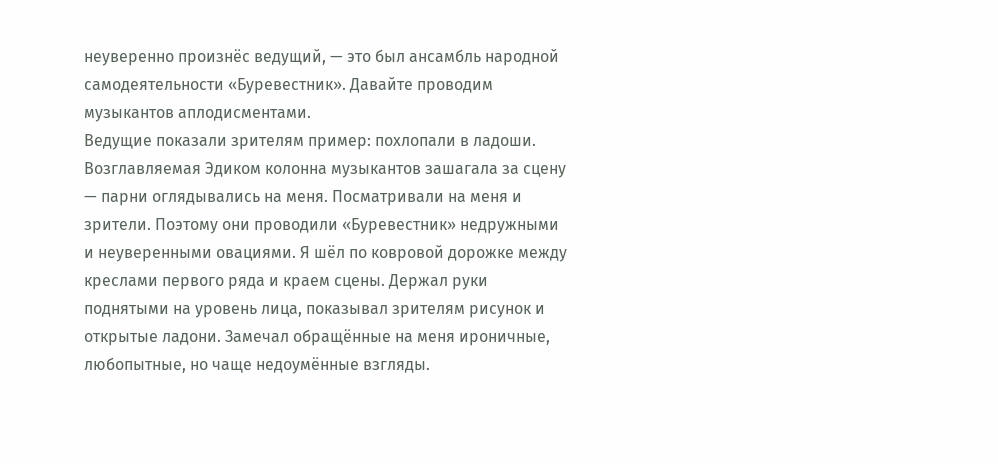неуверенно произнёс ведущий, — это был ансамбль народной самодеятельности «Буревестник». Давайте проводим музыкантов аплодисментами.
Ведущие показали зрителям пример: похлопали в ладоши. Возглавляемая Эдиком колонна музыкантов зашагала за сцену — парни оглядывались на меня. Посматривали на меня и зрители. Поэтому они проводили «Буревестник» недружными и неуверенными овациями. Я шёл по ковровой дорожке между креслами первого ряда и краем сцены. Держал руки поднятыми на уровень лица, показывал зрителям рисунок и открытые ладони. Замечал обращённые на меня ироничные, любопытные, но чаще недоумённые взгляды.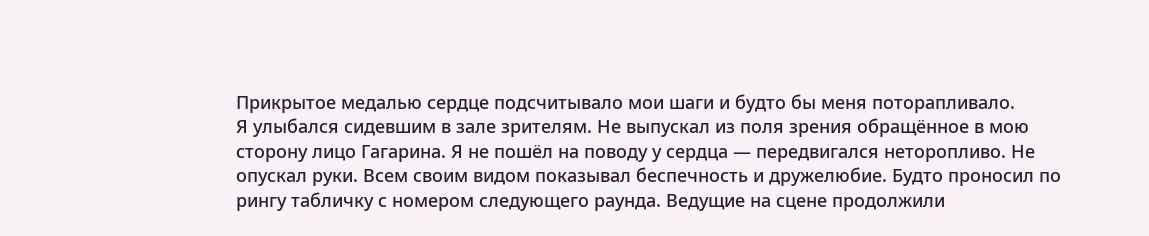Прикрытое медалью сердце подсчитывало мои шаги и будто бы меня поторапливало.
Я улыбался сидевшим в зале зрителям. Не выпускал из поля зрения обращённое в мою сторону лицо Гагарина. Я не пошёл на поводу у сердца — передвигался неторопливо. Не опускал руки. Всем своим видом показывал беспечность и дружелюбие. Будто проносил по рингу табличку с номером следующего раунда. Ведущие на сцене продолжили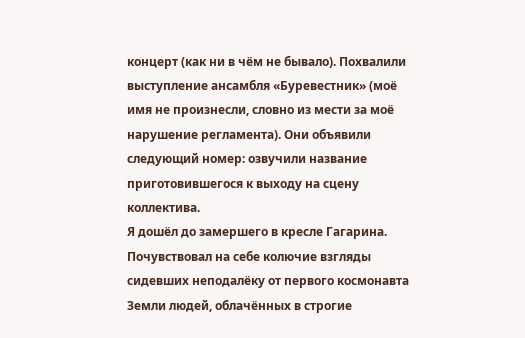концерт (как ни в чём не бывало). Похвалили выступление ансамбля «Буревестник» (моё имя не произнесли, словно из мести за моё нарушение регламента). Они объявили следующий номер: озвучили название приготовившегося к выходу на сцену коллектива.
Я дошёл до замершего в кресле Гагарина. Почувствовал на себе колючие взгляды сидевших неподалёку от первого космонавта Земли людей, облачённых в строгие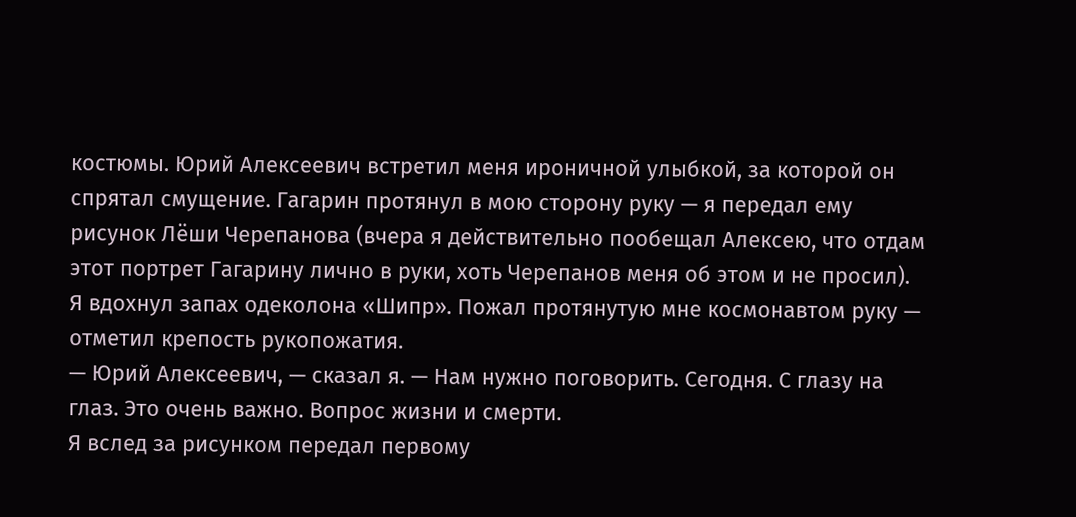костюмы. Юрий Алексеевич встретил меня ироничной улыбкой, за которой он спрятал смущение. Гагарин протянул в мою сторону руку — я передал ему рисунок Лёши Черепанова (вчера я действительно пообещал Алексею, что отдам этот портрет Гагарину лично в руки, хоть Черепанов меня об этом и не просил). Я вдохнул запах одеколона «Шипр». Пожал протянутую мне космонавтом руку — отметил крепость рукопожатия.
— Юрий Алексеевич, — сказал я. — Нам нужно поговорить. Сегодня. С глазу на глаз. Это очень важно. Вопрос жизни и смерти.
Я вслед за рисунком передал первому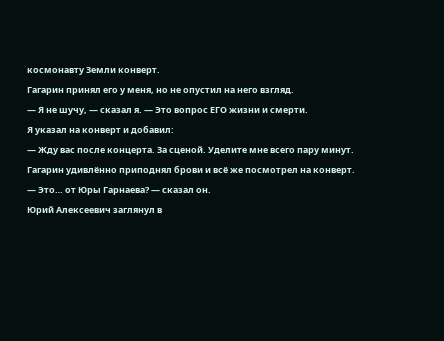космонавту Земли конверт.
Гагарин принял его у меня, но не опустил на него взгляд.
— Я не шучу, — сказал я. — Это вопрос ЕГО жизни и смерти.
Я указал на конверт и добавил:
— Жду вас после концерта. За сценой. Уделите мне всего пару минут.
Гагарин удивлённо приподнял брови и всё же посмотрел на конверт.
— Это… от Юры Гарнаева? — сказал он.
Юрий Алексеевич заглянул в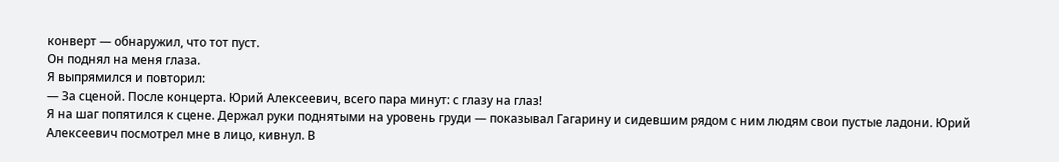конверт — обнаружил, что тот пуст.
Он поднял на меня глаза.
Я выпрямился и повторил:
— За сценой. После концерта. Юрий Алексеевич, всего пара минут: с глазу на глаз!
Я на шаг попятился к сцене. Держал руки поднятыми на уровень груди — показывал Гагарину и сидевшим рядом с ним людям свои пустые ладони. Юрий Алексеевич посмотрел мне в лицо, кивнул. В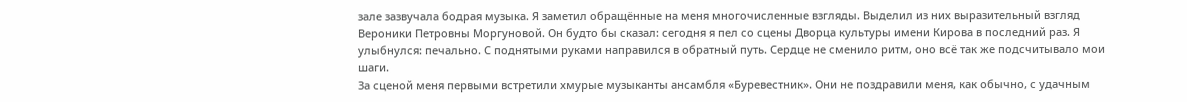зале зазвучала бодрая музыка. Я заметил обращённые на меня многочисленные взгляды. Выделил из них выразительный взгляд Вероники Петровны Моргуновой. Он будто бы сказал: сегодня я пел со сцены Дворца культуры имени Кирова в последний раз. Я улыбнулся: печально. С поднятыми руками направился в обратный путь. Сердце не сменило ритм, оно всё так же подсчитывало мои шаги.
За сценой меня первыми встретили хмурые музыканты ансамбля «Буревестник». Они не поздравили меня, как обычно, с удачным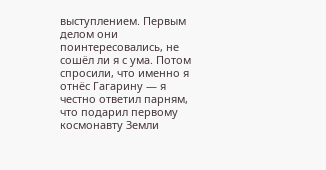выступлением. Первым делом они поинтересовались, не сошёл ли я с ума. Потом спросили, что именно я отнёс Гагарину — я честно ответил парням, что подарил первому космонавту Земли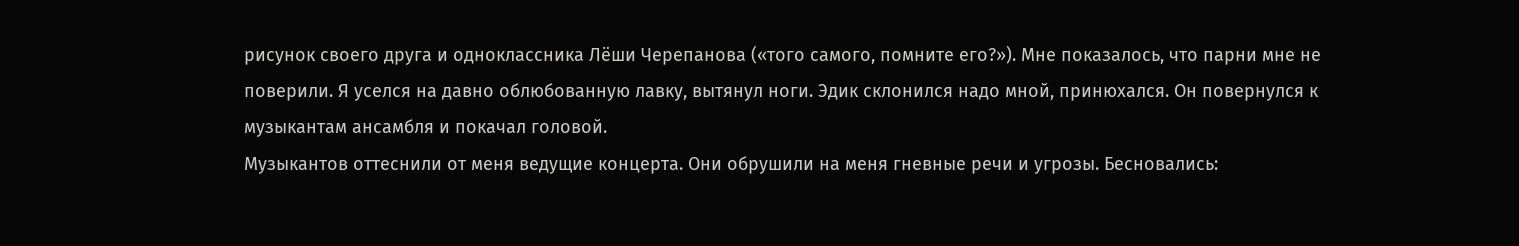рисунок своего друга и одноклассника Лёши Черепанова («того самого, помните его?»). Мне показалось, что парни мне не поверили. Я уселся на давно облюбованную лавку, вытянул ноги. Эдик склонился надо мной, принюхался. Он повернулся к музыкантам ансамбля и покачал головой.
Музыкантов оттеснили от меня ведущие концерта. Они обрушили на меня гневные речи и угрозы. Бесновались: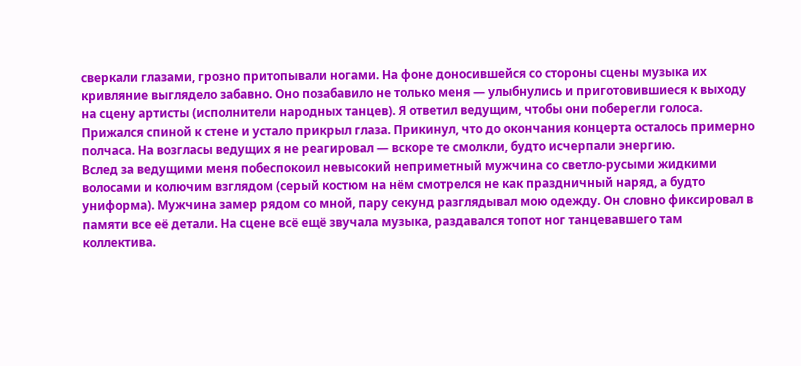сверкали глазами, грозно притопывали ногами. На фоне доносившейся со стороны сцены музыка их кривляние выглядело забавно. Оно позабавило не только меня — улыбнулись и приготовившиеся к выходу на сцену артисты (исполнители народных танцев). Я ответил ведущим, чтобы они поберегли голоса. Прижался спиной к стене и устало прикрыл глаза. Прикинул, что до окончания концерта осталось примерно полчаса. На возгласы ведущих я не реагировал — вскоре те смолкли, будто исчерпали энергию.
Вслед за ведущими меня побеспокоил невысокий неприметный мужчина со светло-русыми жидкими волосами и колючим взглядом (серый костюм на нём смотрелся не как праздничный наряд, а будто униформа). Мужчина замер рядом со мной, пару секунд разглядывал мою одежду. Он словно фиксировал в памяти все её детали. На сцене всё ещё звучала музыка, раздавался топот ног танцевавшего там коллектива.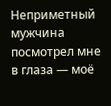Неприметный мужчина посмотрел мне в глаза — моё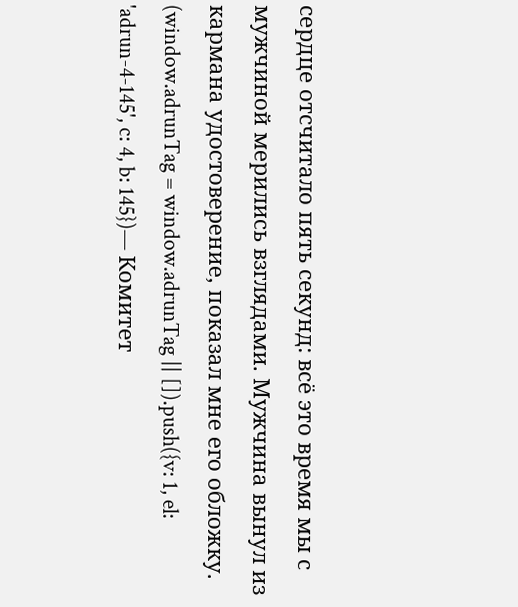сердце отсчитало пять секунд: всё это время мы с мужчиной мерились взглядами. Мужчина вынул из кармана удостоверение, показал мне его обложку.
(window.adrunTag = window.adrunTag || []).push({v: 1, el: 'adrun-4-145', c: 4, b: 145})— Комитет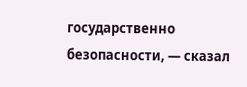государственно безопасности, — сказал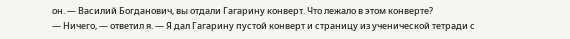он. — Василий Богданович, вы отдали Гагарину конверт. Что лежало в этом конверте?
— Ничего, — ответил я. — Я дал Гагарину пустой конверт и страницу из ученической тетради с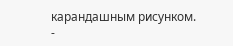карандашным рисунком.
-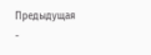Предыдущая
-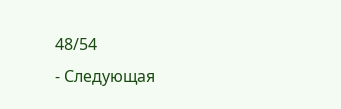48/54
- Следующая